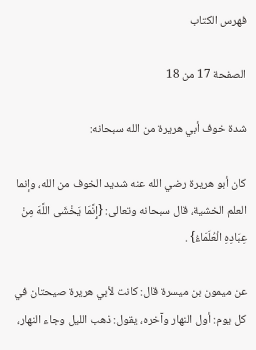فهرس الكتاب

الصفحة 17 من 18

شدة خوف أبي هريرة من الله سبحانه:

كان أبو هريرة رضي الله عنه شديد الخوف من الله، وإنما العلم الخشية، قال سبحانه وتعالى: {إِنَّمَا يَخْشَى اللَّهَ مِنْ عِبَادِهِ الْعُلَمَاءُ} .

عن ميمون بن ميسرة قال: كانت لأبي هريرة صيحتان في كل يوم: أول النهار وآخره، يقول: ذهب الليل وجاء النهار،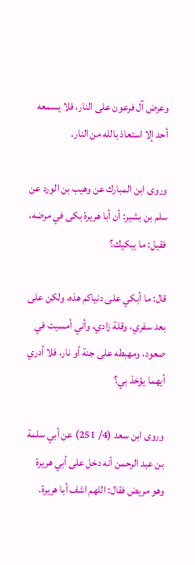وعرض آل فرعون على النار، فلا يسمعه أحد إلا استعاذ بالله من النار.

وروى ابن المبارك عن وهيب بن الورد عن سلم بن بشير: أن أبا هريرة بكى في مرضه، فقيل: ما يبكيك؟

قال: ما أبكي على دنياكم هذه، ولكن على بعد سفري، وقلة زادي، وأني أمسيت في صعود، ومهبطه على جنة أو نار، فلا أدري أيهما يؤخذ بي؟

وروى ابن سعد (4/ 251) عن أبي سلمة بن عبد الرحمن أنه دخل على أبي هريرة وهو مريض فقال: اللهم اشف أبا هريرة.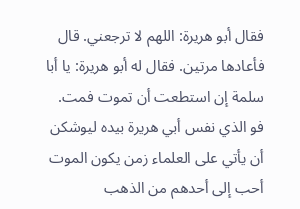فقال أبو هريرة: اللهم لا ترجعني. قال فأعادها مرتين. فقال له أبو هريرة: يا أبا سلمة إن استطعت أن تموت فمت. فو الذي نفس أبي هريرة بيده ليوشكن أن يأتي على العلماء زمن يكون الموت أحب إلى أحدهم من الذهب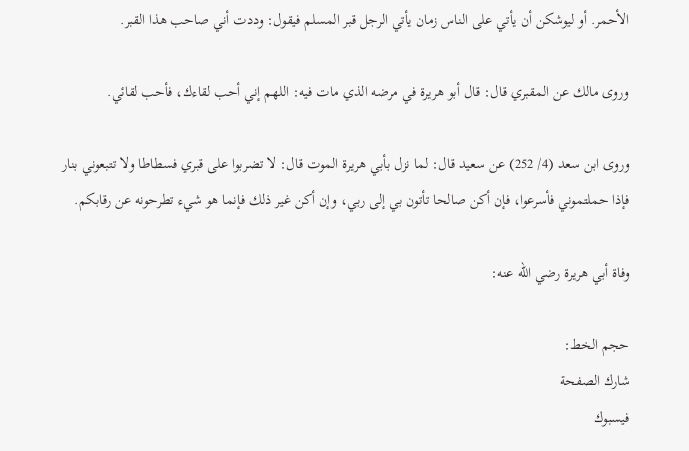الأحمر. أو ليوشكن أن يأتي على الناس زمان يأتي الرجل قبر المسلم فيقول: وددت أني صاحب هذا القبر.

وروى مالك عن المقبري قال: قال أبو هريرة في مرضه الذي مات فيه: اللهم إني أحب لقاءك، فأحب لقائي.

وروى ابن سعد (4/ 252) عن سعيد قال: لما نزل بأبي هريرة الموت قال: لا تضربوا على قبري فسطاطا ولا تتبعوني بنار فإذا حملتموني فأسرعوا، فإن أكن صالحا تأتون بي إلى ربي، وإن أكن غير ذلك فإنما هو شيء تطرحونه عن رقابكم.

وفاة أبي هريرة رضي الله عنه:

حجم الخط:
شارك الصفحة
فيسبوك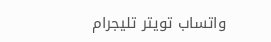واتساب تويتر تليجرام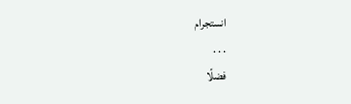انستجرام
. . .
فضلًا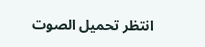انتظر تحميل الصوت